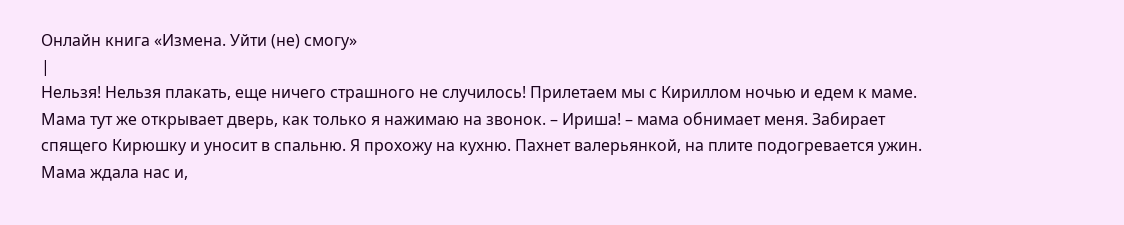Онлайн книга «Измена. Уйти (не) смогу»
|
Нельзя! Нельзя плакать, еще ничего страшного не случилось! Прилетаем мы с Кириллом ночью и едем к маме. Мама тут же открывает дверь, как только я нажимаю на звонок. – Ириша! – мама обнимает меня. Забирает спящего Кирюшку и уносит в спальню. Я прохожу на кухню. Пахнет валерьянкой, на плите подогревается ужин. Мама ждала нас и,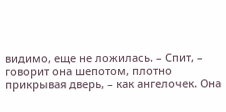видимо, еще не ложилась. – Спит, – говорит она шепотом, плотно прикрывая дверь, – как ангелочек. Она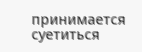принимается суетиться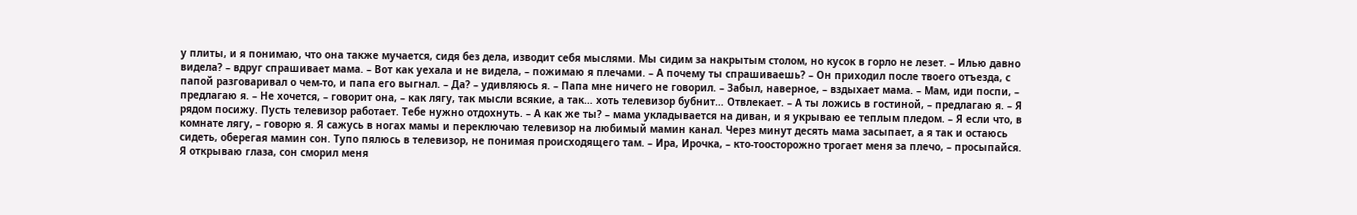у плиты, и я понимаю, что она также мучается, сидя без дела, изводит себя мыслями. Мы сидим за накрытым столом, но кусок в горло не лезет. – Илью давно видела? – вдруг спрашивает мама. – Вот как уехала и не видела, – пожимаю я плечами. – А почему ты спрашиваешь? – Он приходил после твоего отъезда, с папой разговаривал о чем-то, и папа его выгнал. – Да? – удивляюсь я. – Папа мне ничего не говорил. – Забыл, наверное, – вздыхает мама. – Мам, иди поспи, – предлагаю я. – Не хочется, – говорит она, – как лягу, так мысли всякие, а так… хоть телевизор бубнит… Отвлекает. – А ты ложись в гостиной, – предлагаю я. – Я рядом посижу. Пусть телевизор работает. Тебе нужно отдохнуть. – А как же ты? – мама укладывается на диван, и я укрываю ее теплым пледом. – Я если что, в комнате лягу, – говорю я. Я сажусь в ногах мамы и переключаю телевизор на любимый мамин канал. Через минут десять мама засыпает, а я так и остаюсь сидеть, оберегая мамин сон. Тупо пялюсь в телевизор, не понимая происходящего там. – Ира, Ирочка, – кто-тоосторожно трогает меня за плечо, – просыпайся. Я открываю глаза, сон сморил меня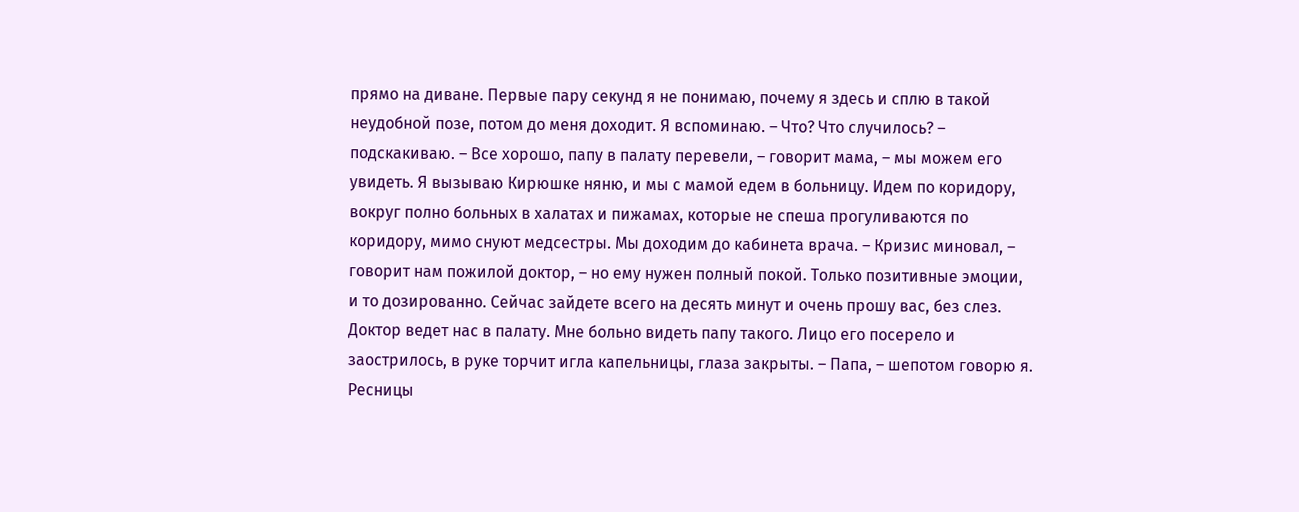прямо на диване. Первые пару секунд я не понимаю, почему я здесь и сплю в такой неудобной позе, потом до меня доходит. Я вспоминаю. – Что? Что случилось? – подскакиваю. – Все хорошо, папу в палату перевели, – говорит мама, – мы можем его увидеть. Я вызываю Кирюшке няню, и мы с мамой едем в больницу. Идем по коридору, вокруг полно больных в халатах и пижамах, которые не спеша прогуливаются по коридору, мимо снуют медсестры. Мы доходим до кабинета врача. – Кризис миновал, – говорит нам пожилой доктор, – но ему нужен полный покой. Только позитивные эмоции, и то дозированно. Сейчас зайдете всего на десять минут и очень прошу вас, без слез. Доктор ведет нас в палату. Мне больно видеть папу такого. Лицо его посерело и заострилось, в руке торчит игла капельницы, глаза закрыты. – Папа, – шепотом говорю я. Ресницы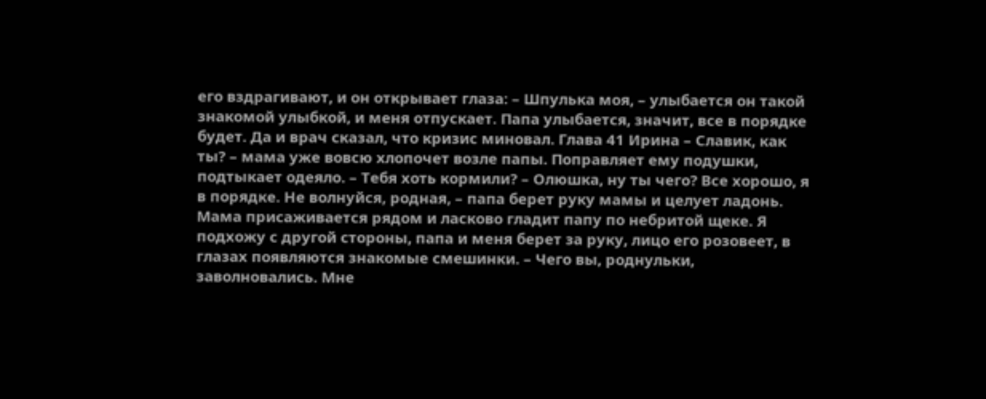его вздрагивают, и он открывает глаза: – Шпулька моя, – улыбается он такой знакомой улыбкой, и меня отпускает. Папа улыбается, значит, все в порядке будет. Да и врач сказал, что кризис миновал. Глава 41 Ирина – Славик, как ты? – мама уже вовсю хлопочет возле папы. Поправляет ему подушки, подтыкает одеяло. – Тебя хоть кормили? – Олюшка, ну ты чего? Все хорошо, я в порядке. Не волнуйся, родная, – папа берет руку мамы и целует ладонь. Мама присаживается рядом и ласково гладит папу по небритой щеке. Я подхожу с другой стороны, папа и меня берет за руку, лицо его розовеет, в глазах появляются знакомые смешинки. – Чего вы, роднульки, заволновались. Мне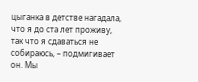цыганка в детстве нагадала, что я до ста лет проживу, так что я сдаваться не собираюсь, – подмигивает он. Мы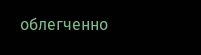облегченно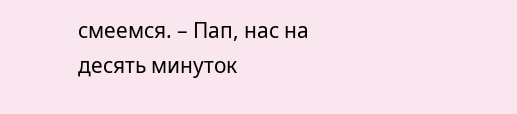смеемся. – Пап, нас на десять минуток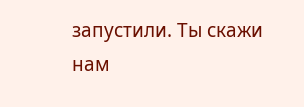запустили. Ты скажи нам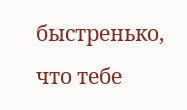быстренько, что тебе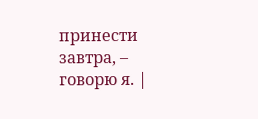принести завтра, – говорю я. |